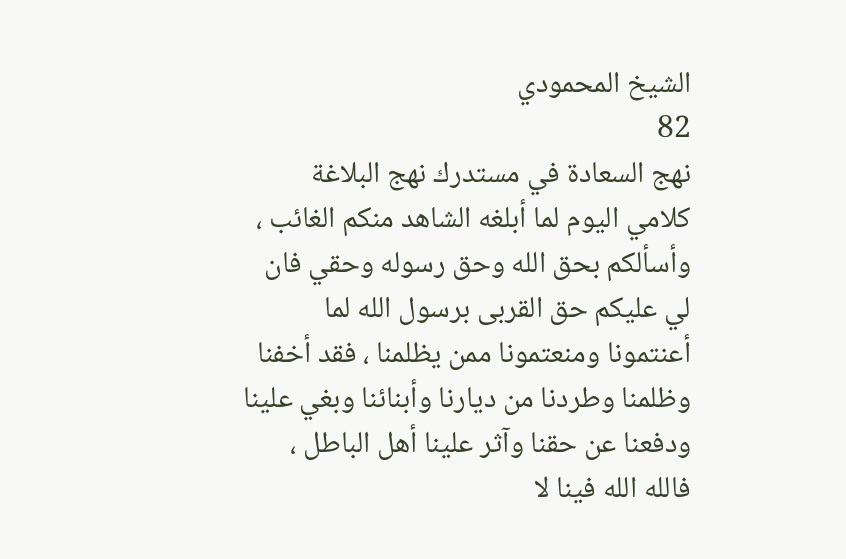الشيخ المحمودي
82
نهج السعادة في مستدرك نهج البلاغة
كلامي اليوم لما أبلغه الشاهد منكم الغائب ، وأسألكم بحق الله وحق رسوله وحقي فان لي عليكم حق القربى برسول الله لما أعنتمونا ومنعتمونا ممن يظلمنا ، فقد أخفنا وظلمنا وطردنا من ديارنا وأبنائنا وبغي علينا ودفعنا عن حقنا وآثر علينا أهل الباطل ، فالله الله فينا لا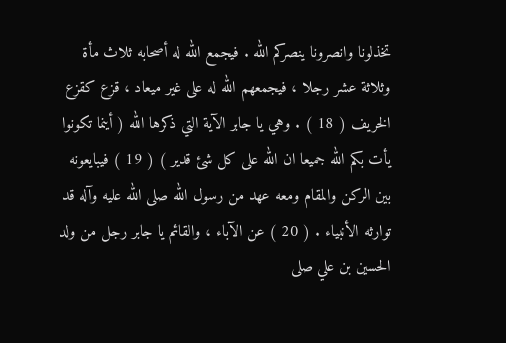تخذلونا وانصرونا ينصركم الله . فيجمع الله له أصحابه ثلاث مأة وثلاثة عشر رجلا ، فيجمعهم الله له على غير ميعاد ، قزع كقزع الخريف ( 18 ) . وهي يا جابر الآية التي ذكرها الله ( أينما تكونوا يأت بكم الله جميعا ان الله على كل شئ قدير ) ( 19 ) فيبايعونه بين الركن والمقام ومعه عهد من رسول الله صلى الله عليه وآله قد توارثه الأنبياء . ( 20 ) عن الآباء ، والقائم يا جابر رجل من ولد الحسين بن علي صلى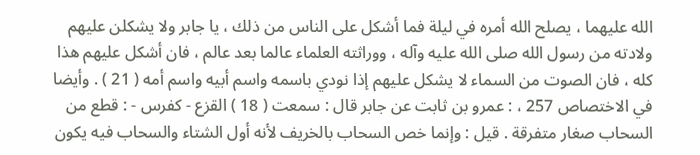الله عليهما ، يصلح الله أمره في ليلة فما أشكل على الناس من ذلك ، يا جابر ولا يشكلن عليهم ولادته من رسول الله صلى الله عليه وآله ، ووراثته العلماء عالما بعد عالم ، فان أشكل عليهم هذا كله ، فان الصوت من السماء لا يشكل عليهم إذا نودي باسمه واسم أبيه واسم أمه ( 21 ) . وأيضا في الاختصاص 257 ، : عمرو بن ثابت عن جابر قال : سمعت ( 18 ) القزع - كفرس - : قطع من السحاب صغار متفرقة . قيل : وإنما خص السحاب بالخريف لأنه أول الشتاء والسحاب فيه يكون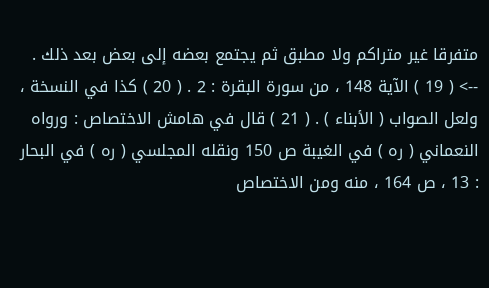متفرقا غير متراكم ولا مطبق ثم يجتمع بعضه إلى بعض بعد ذلك .
--> ( 19 ) الآية 148 ، من سورة البقرة : 2 . ( 20 ) كذا في النسخة ، ولعل الصواب ( الأبناء ) . ( 21 ) قال في هامش الاختصاص : ورواه النعماني ( ره ) في الغيبة ص 150 ونقله المجلسي ( ره ) في البحار : 13 ، ص 164 ، منه ومن الاختصاص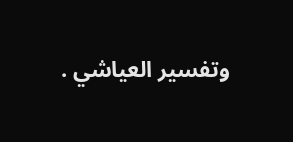وتفسير العياشي .